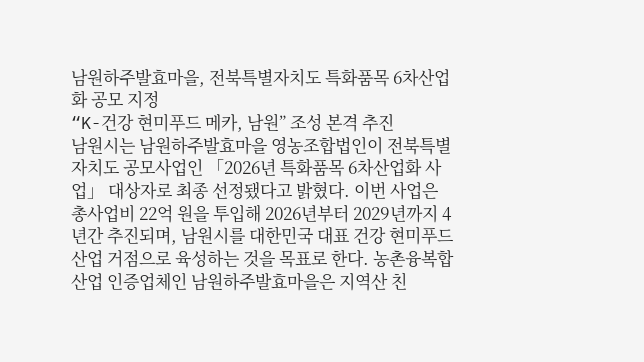남원하주발효마을, 전북특별자치도 특화품목 6차산업화 공모 지정
“K-건강 현미푸드 메카, 남원” 조성 본격 추진
남원시는 남원하주발효마을 영농조합법인이 전북특별자치도 공모사업인 「2026년 특화품목 6차산업화 사업」 대상자로 최종 선정됐다고 밝혔다. 이번 사업은 총사업비 22억 원을 투입해 2026년부터 2029년까지 4년간 추진되며, 남원시를 대한민국 대표 건강 현미푸드 산업 거점으로 육성하는 것을 목표로 한다. 농촌융복합산업 인증업체인 남원하주발효마을은 지역산 친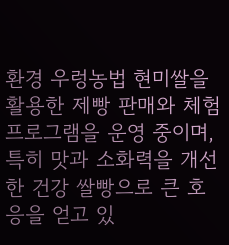환경 우렁농법 현미쌀을 활용한 제빵 판매와 체험 프로그램을 운영 중이며, 특히 맛과 소화력을 개선한 건강 쌀빵으로 큰 호응을 얻고 있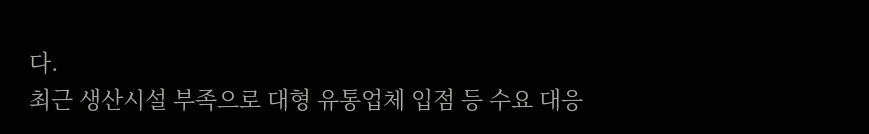다.
최근 생산시설 부족으로 대형 유통업체 입점 등 수요 대응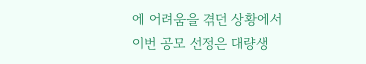에 어려움을 겪던 상황에서 이번 공모 선정은 대량생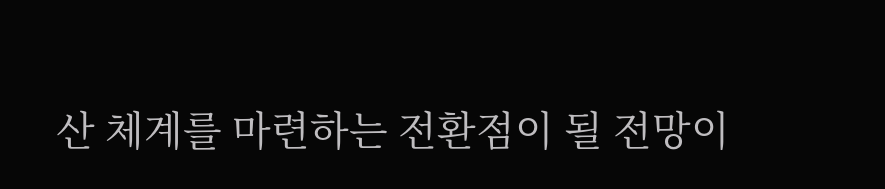산 체계를 마련하는 전환점이 될 전망이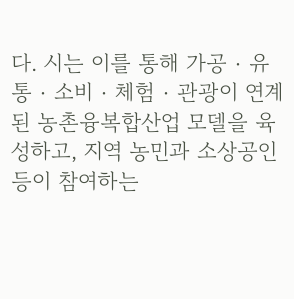다. 시는 이를 통해 가공‧유통‧소비‧체험‧관광이 연계된 농촌융복합산업 모델을 육성하고, 지역 농민과 소상공인 등이 참여하는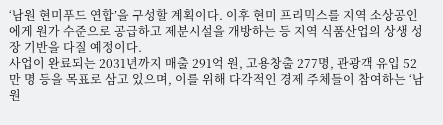‘남원 현미푸드 연합’을 구성할 계획이다. 이후 현미 프리믹스를 지역 소상공인에게 원가 수준으로 공급하고 제분시설을 개방하는 등 지역 식품산업의 상생 성장 기반을 다질 예정이다.
사업이 완료되는 2031년까지 매출 291억 원, 고용창출 277명, 관광객 유입 52만 명 등을 목표로 삼고 있으며, 이를 위해 다각적인 경제 주체들이 참여하는 ‘남원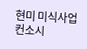현미 미식사업 컨소시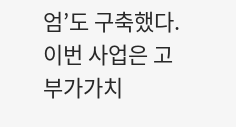엄’도 구축했다. 이번 사업은 고부가가치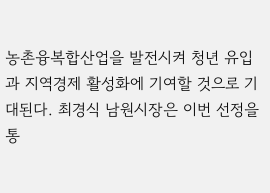농촌융복합산업을 발전시켜 청년 유입과 지역경제 활성화에 기여할 것으로 기대된다. 최경식 남원시장은 이번 선정을 통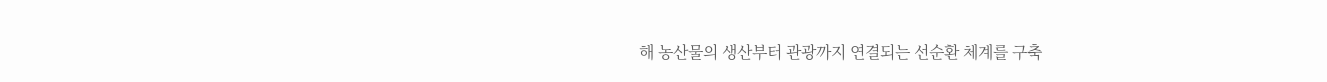해 농산물의 생산부터 관광까지 연결되는 선순환 체계를 구축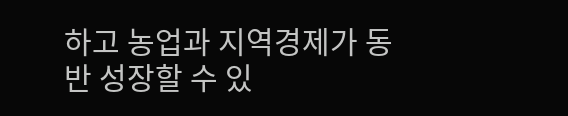하고 농업과 지역경제가 동반 성장할 수 있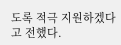도록 적극 지원하겠다고 전했다.